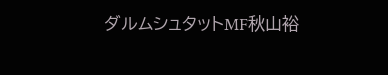ダルムシュタットMF秋山裕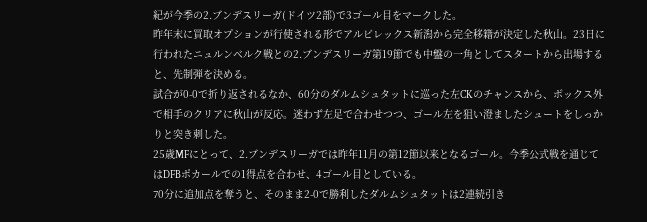紀が今季の2.ブンデスリーガ(ドイツ2部)で3ゴール目をマークした。
昨年末に買取オプションが行使される形でアルビレックス新潟から完全移籍が決定した秋山。23日に行われたニュルンベルク戦との2.ブンデスリーガ第19節でも中盤の一角としてスタートから出場すると、先制弾を決める。
試合が0-0で折り返されるなか、60分のダルムシュタットに巡った左CKのチャンスから、ボックス外で相手のクリアに秋山が反応。迷わず左足で合わせつつ、ゴール左を狙い澄ましたシュートをしっかりと突き刺した。
25歳MFにとって、2.ブンデスリーガでは昨年11月の第12節以来となるゴール。今季公式戦を通じてはDFBポカールでの1得点を合わせ、4ゴール目としている。
70分に追加点を奪うと、そのまま2-0で勝利したダルムシュタットは2連続引き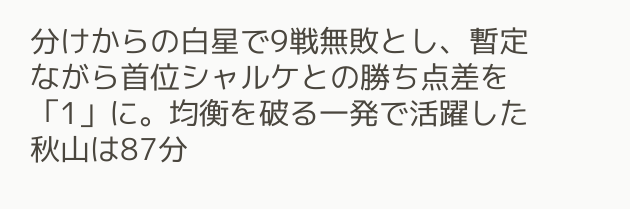分けからの白星で9戦無敗とし、暫定ながら首位シャルケとの勝ち点差を「1」に。均衡を破る一発で活躍した秋山は87分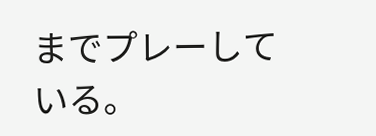までプレーしている。